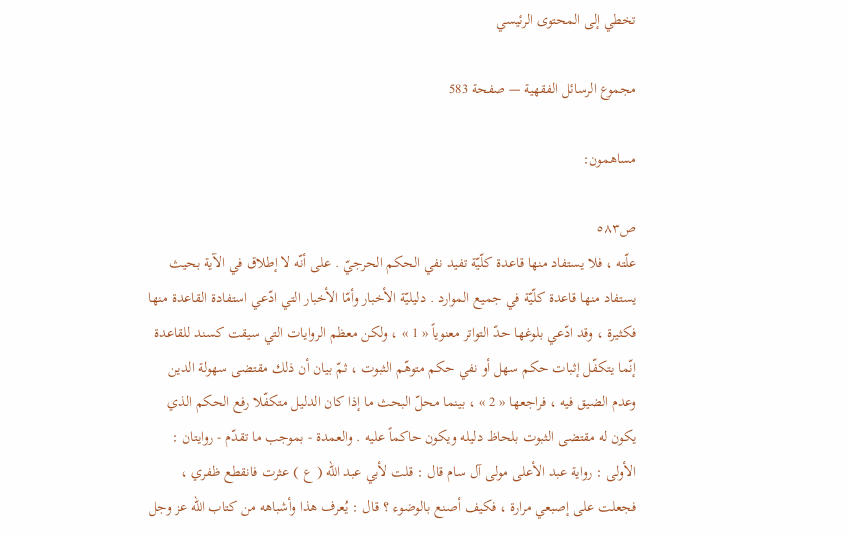تخطي إلى المحتوى الرئيسي

مجموع الرسائل الفقهية — صفحة 583

مساهمون:

ص٥٨٣
علّته ، فلا يستفاد منها قاعدة كلّيّة تفيد نفي الحكم الحرجيّ . على أنّه لا إطلاق في الآية بحيث يستفاد منها قاعدة كلّيّة في جميع الموارد . دليليّة الأخبار وأمّا الأخبار التي ادّعي استفادة القاعدة منها فكثيرة ، وقد ادّعي بلوغها حدّ التواتر معنوياً « 1 » ، ولكن معظم الروايات التي سيقت كسند للقاعدة إنّما يتكفّل إثبات حكم سهل أو نفي حكم متوهّم الثبوت ، ثمّ بيان أن ذلك مقتضى سهولة الدين وعدم الضيق فيه ، فراجعها « 2 » ، بينما محلّ البحث ما إذا كان الدليل متكفّلا رفع الحكم الذي يكون له مقتضى الثبوت بلحاظ دليله ويكون حاكماً عليه . والعمدة - بموجب ما تقدّم - روايتان : الأولى : رواية عبد الأعلى مولى آل سام قال : قلت لأبي عبد الله ( ع ) عثرت فانقطع ظفري ، فجعلت على إصبعي مرارة ، فكيف أصنع بالوضوء ؟ قال : يُعرف هذا وأشباهه من كتاب الله عز وجل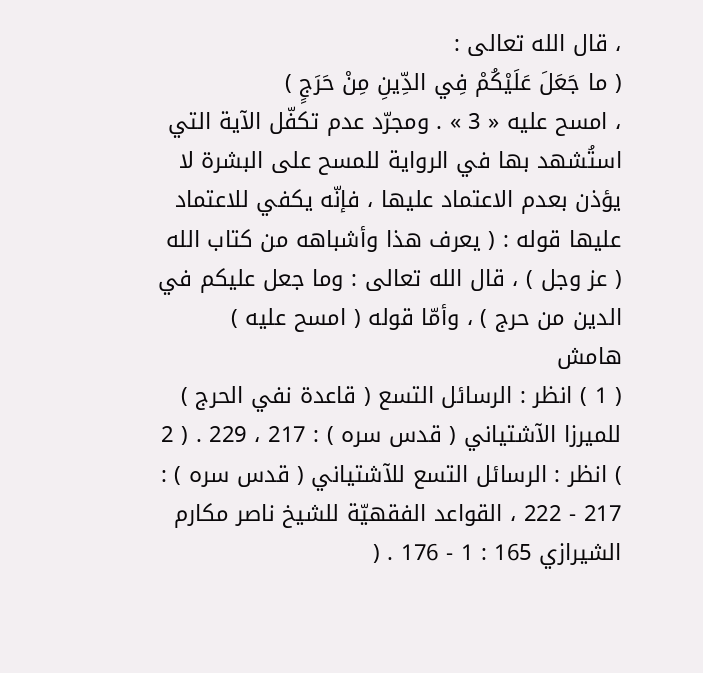، قال الله تعالى :
( ما جَعَلَ عَلَيْكُمْ فِي الدِّينِ مِنْ حَرَجٍ )
، امسح عليه « 3 » . ومجرّد عدم تكفّل الآية التي استُشهد بها في الرواية للمسح على البشرة لا يؤذن بعدم الاعتماد عليها ، فإنّه يكفي للاعتماد عليها قوله : ( يعرف هذا وأشباهه من كتاب الله ( عز وجل ) ، قال الله تعالى : وما جعل عليكم في الدين من حرج ) ، وأمّا قوله ( امسح عليه )
هامش
( 1 ) انظر : الرسائل التسع ( قاعدة نفي الحرج ) للميرزا الآشتياني ( قدس سره ) : 217 ، 229 . ( 2 ) انظر : الرسائل التسع للآشتياني ( قدس سره ) : 217 - 222 ، القواعد الفقهيّة للشيخ ناصر مكارم الشيرازي 165 : 1 - 176 . (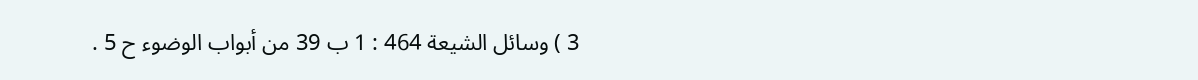3 ) وسائل الشيعة 464 : 1 ب 39 من أبواب الوضوء ح 5 .